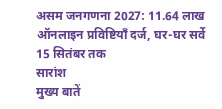असम जनगणना 2027: 11.64 लाख ऑनलाइन प्रविष्टियाँ दर्ज, घर-घर सर्वे 15 सितंबर तक
सारांश
मुख्य बातें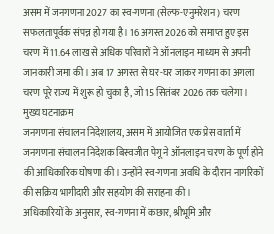असम में जनगणना 2027 का स्व-गणना (सेल्फ-एनुमरेशन) चरण सफलतापूर्वक संपन्न हो गया है। 16 अगस्त 2026 को समाप्त हुए इस चरण में 11.64 लाख से अधिक परिवारों ने ऑनलाइन माध्यम से अपनी जानकारी जमा की। अब 17 अगस्त से घर-घर जाकर गणना का अगला चरण पूरे राज्य में शुरू हो चुका है, जो 15 सितंबर 2026 तक चलेगा।
मुख्य घटनाक्रम
जनगणना संचालन निदेशालय, असम में आयोजित एक प्रेस वार्ता में जनगणना संचालन निदेशक बिस्वजीत पेगू ने ऑनलाइन चरण के पूर्ण होने की आधिकारिक घोषणा की। उन्होंने स्व-गणना अवधि के दौरान नागरिकों की सक्रिय भागीदारी और सहयोग की सराहना की।
अधिकारियों के अनुसार, स्व-गणना में कछार, श्रीभूमि और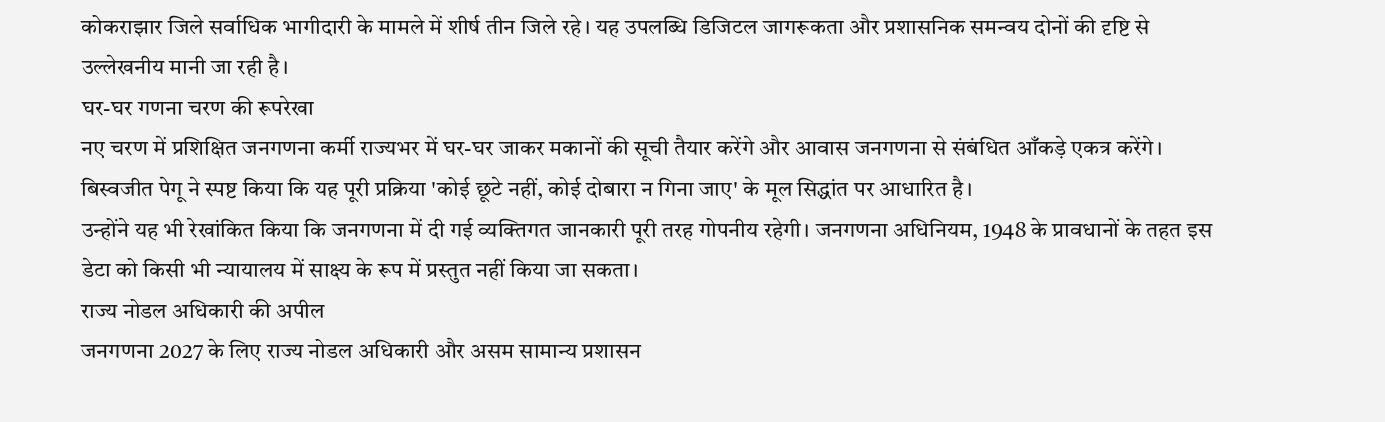कोकराझार जिले सर्वाधिक भागीदारी के मामले में शीर्ष तीन जिले रहे। यह उपलब्धि डिजिटल जागरूकता और प्रशासनिक समन्वय दोनों की दृष्टि से उल्लेखनीय मानी जा रही है।
घर-घर गणना चरण की रूपरेखा
नए चरण में प्रशिक्षित जनगणना कर्मी राज्यभर में घर-घर जाकर मकानों की सूची तैयार करेंगे और आवास जनगणना से संबंधित आँकड़े एकत्र करेंगे। बिस्वजीत पेगू ने स्पष्ट किया कि यह पूरी प्रक्रिया 'कोई छूटे नहीं, कोई दोबारा न गिना जाए' के मूल सिद्धांत पर आधारित है।
उन्होंने यह भी रेखांकित किया कि जनगणना में दी गई व्यक्तिगत जानकारी पूरी तरह गोपनीय रहेगी। जनगणना अधिनियम, 1948 के प्रावधानों के तहत इस डेटा को किसी भी न्यायालय में साक्ष्य के रूप में प्रस्तुत नहीं किया जा सकता।
राज्य नोडल अधिकारी की अपील
जनगणना 2027 के लिए राज्य नोडल अधिकारी और असम सामान्य प्रशासन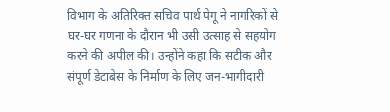विभाग के अतिरिक्त सचिव पार्थ पेगू ने नागरिकों से घर-घर गणना के दौरान भी उसी उत्साह से सहयोग करने की अपील की। उन्होंने कहा कि सटीक और संपूर्ण डेटाबेस के निर्माण के लिए जन-भागीदारी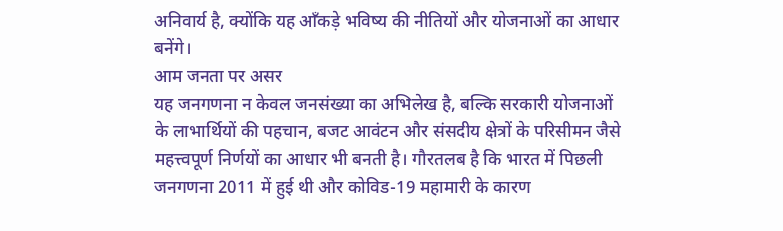अनिवार्य है, क्योंकि यह आँकड़े भविष्य की नीतियों और योजनाओं का आधार बनेंगे।
आम जनता पर असर
यह जनगणना न केवल जनसंख्या का अभिलेख है, बल्कि सरकारी योजनाओं के लाभार्थियों की पहचान, बजट आवंटन और संसदीय क्षेत्रों के परिसीमन जैसे महत्त्वपूर्ण निर्णयों का आधार भी बनती है। गौरतलब है कि भारत में पिछली जनगणना 2011 में हुई थी और कोविड-19 महामारी के कारण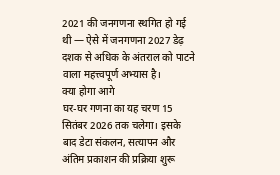2021 की जनगणना स्थगित हो गई थी — ऐसे में जनगणना 2027 डेढ़ दशक से अधिक के अंतराल को पाटने वाला महत्त्वपूर्ण अभ्यास है।
क्या होगा आगे
घर-घर गणना का यह चरण 15 सितंबर 2026 तक चलेगा। इसके बाद डेटा संकलन, सत्यापन और अंतिम प्रकाशन की प्रक्रिया शुरू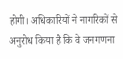होगी। अधिकारियों ने नागरिकों से अनुरोध किया है कि वे जनगणना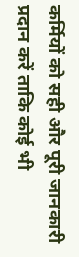कर्मियों को सही और पूरी जानकारी प्रदान करें ताकि कोई भी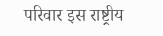परिवार इस राष्ट्रीय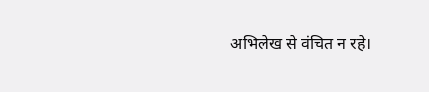अभिलेख से वंचित न रहे।